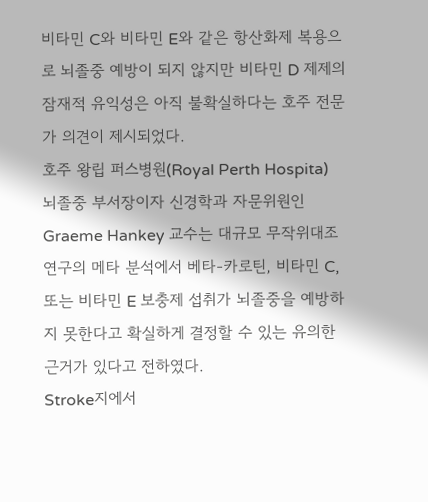비타민 C와 비타민 E와 같은 항산화제 복용으로 뇌졸중 예방이 되지 않지만 비타민 D 제제의 잠재적 유익성은 아직 불확실하다는 호주 전문가 의견이 제시되었다.
호주 왕립 퍼스병원(Royal Perth Hospita) 뇌졸중 부서장이자 신경학과 자문위원인 Graeme Hankey 교수는 대규모 무작위대조연구의 메타 분석에서 베타-카로틴, 비타민 C, 또는 비타민 E 보충제 섭취가 뇌졸중을 예방하지 못한다고 확실하게 결정할 수 있는 유의한 근거가 있다고 전하였다.
Stroke지에서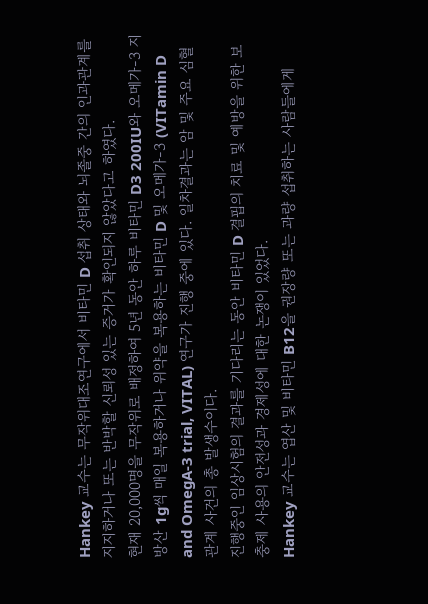Hankey 교수는 무작위대조연구에서 비타민 D 섭취 상태와 뇌졸중 간의 인과관계를 지지하거나 또는 반박할 신뢰성 있는 증거가 확인되지 않았다고 하였다.
현재 20,000명을 무작위로 배정하여 5년 동안 하루 비타민 D3 200IU와 오메가-3 지방산 1g씩 매일 복용하거나 위약을 복용하는 비타민 D 및 오메가-3 (VITamin D and OmegA-3 trial, VITAL) 연구가 진행 중에 있다. 일차결과는 암 및 주요 심혈관계 사건의 총 발생수이다.
진행중인 임상시험의 결과를 기다리는 동안 비타민 D 결핍의 치료 및 예방을 위한 보충제 사용의 안전성과 경제성에 대한 논쟁이 있었다.
Hankey 교수는 엽산 및 비타민 B12을 권장량 또는 과량 섭취하는 사람들에게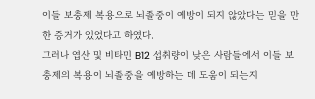이들 보충제 복용으로 뇌졸중이 예방이 되지 않았다는 믿을 만한 증거가 있었다고 하였다.
그러나 엽산 및 비타민 B12 섭취량이 낮은 사람들에서 이들 보충제의 복용이 뇌졸중을 예방하는 데 도움이 되는지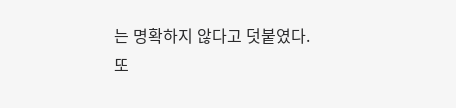는 명확하지 않다고 덧붙였다.
또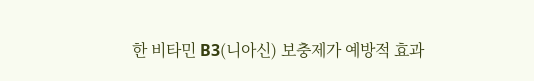한 비타민 B3(니아신) 보충제가 예방적 효과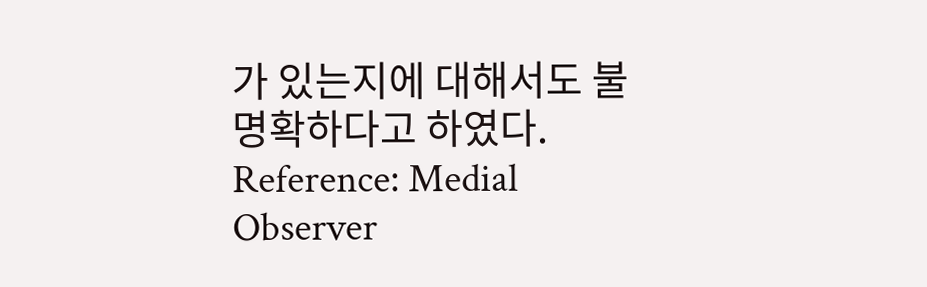가 있는지에 대해서도 불명확하다고 하였다.
Reference: Medial Observer